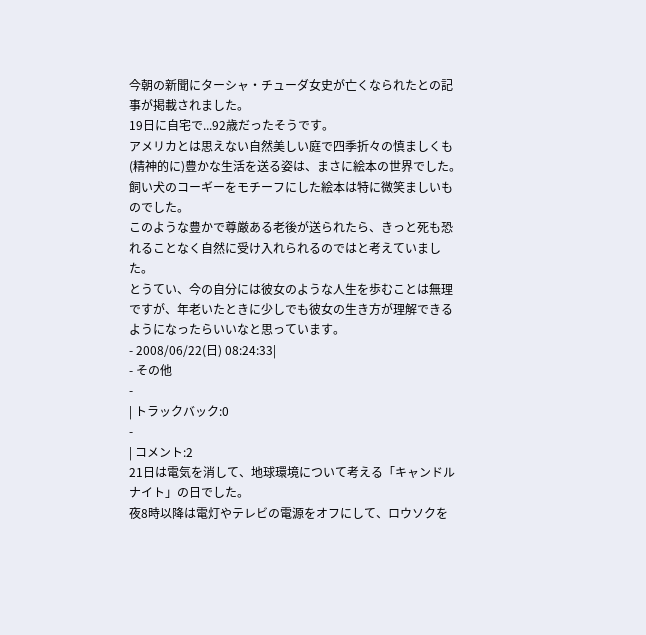今朝の新聞にターシャ・チューダ女史が亡くなられたとの記事が掲載されました。
19日に自宅で...92歳だったそうです。
アメリカとは思えない自然美しい庭で四季折々の慎ましくも(精神的に)豊かな生活を送る姿は、まさに絵本の世界でした。飼い犬のコーギーをモチーフにした絵本は特に微笑ましいものでした。
このような豊かで尊厳ある老後が送られたら、きっと死も恐れることなく自然に受け入れられるのではと考えていました。
とうてい、今の自分には彼女のような人生を歩むことは無理ですが、年老いたときに少しでも彼女の生き方が理解できるようになったらいいなと思っています。
- 2008/06/22(日) 08:24:33|
- その他
-
| トラックバック:0
-
| コメント:2
21日は電気を消して、地球環境について考える「キャンドルナイト」の日でした。
夜8時以降は電灯やテレビの電源をオフにして、ロウソクを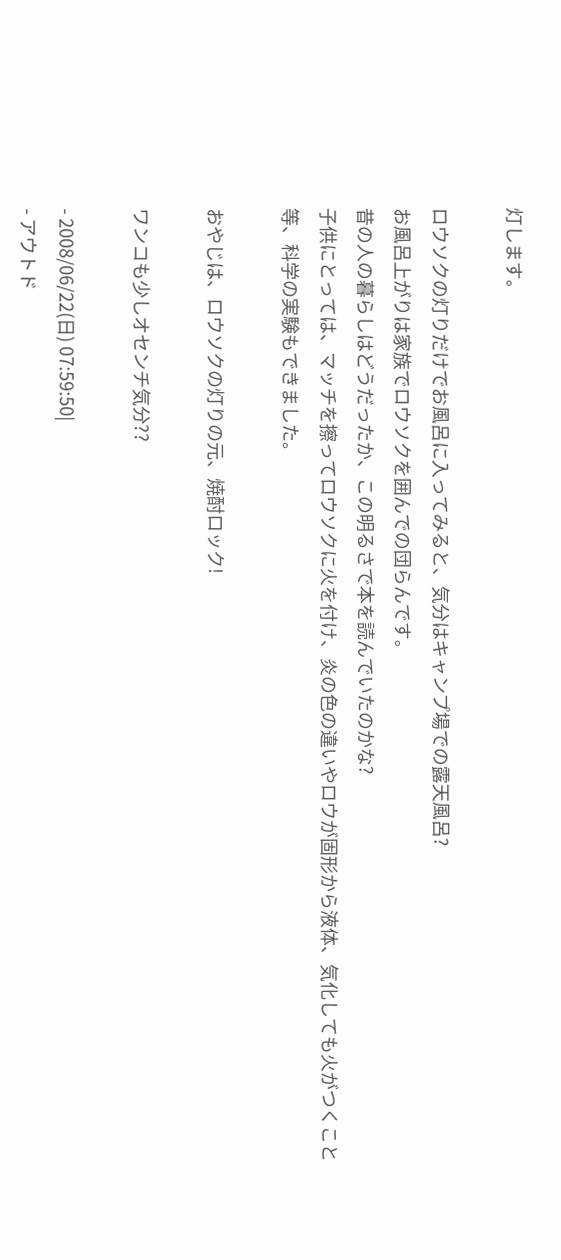灯します。

ロウソクの灯りだけでお風呂に入ってみると、気分はキャンプ場での露天風呂?
お風呂上がりは家族でロウソクを囲んでの団らんです。
昔の人の暮らしはどうだったか、この明るさで本を読んでいたのかな?
子供にとっては、マッチを擦ってロウソクに火を付け、炎の色の違いやロウが固形から液体、気化しても火がつくこと等、科学の実験もできました。

おやじは、ロウソクの灯りの元、焼酎ロック!

ワンコも少しオセンチ気分??

- 2008/06/22(日) 07:59:50|
- アウトド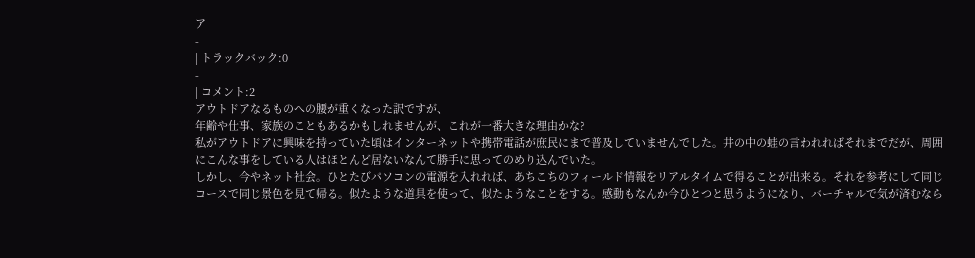ア
-
| トラックバック:0
-
| コメント:2
アウトドアなるものへの腰が重くなった訳ですが、
年齢や仕事、家族のこともあるかもしれませんが、これが一番大きな理由かな?
私がアウトドアに興味を持っていた頃はインターネットや携帯電話が庶民にまで普及していませんでした。井の中の蛙の言われればそれまでだが、周囲にこんな事をしている人はほとんど居ないなんて勝手に思ってのめり込んでいた。
しかし、今やネット社会。ひとたびパソコンの電源を入れれば、あちこちのフィールド情報をリアルタイムで得ることが出来る。それを参考にして同じコースで同じ景色を見て帰る。似たような道具を使って、似たようなことをする。感動もなんか今ひとつと思うようになり、バーチャルで気が済むなら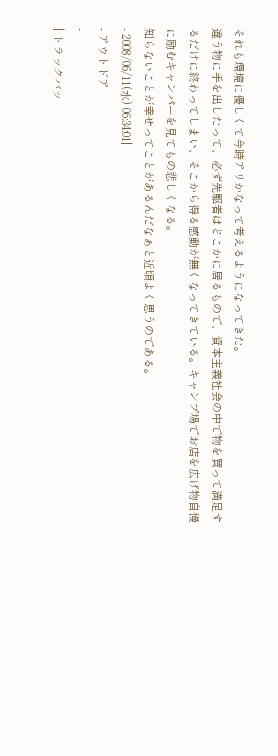それも環境に優しくて今時アリかなって考えるようになってきた。
違う物に手を出したって、必ず先駆者はどこかに居るもので、資本主義社会の中で物を買って満足するだけに終わってしまい、そこから得る感動が無くなってきている。キャンプ場でお店を広げ物自慢に励むキャンパーを見てもの悲しくなる。
知らないことが幸せってことがあるんだなぁと近頃よく思うのである。
- 2008/06/11(水) 06:34:01|
- アウトドア
-
| トラックバッ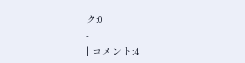ク:0
-
| コメント:4